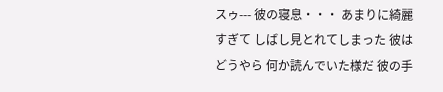スゥ--- 彼の寝息・・・ あまりに綺麗すぎて しばし見とれてしまった 彼はどうやら 何か読んでいた様だ 彼の手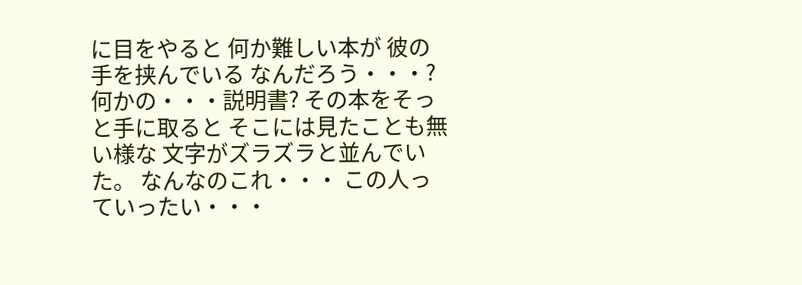に目をやると 何か難しい本が 彼の手を挟んでいる なんだろう・・・? 何かの・・・説明書? その本をそっと手に取ると そこには見たことも無い様な 文字がズラズラと並んでいた。 なんなのこれ・・・ この人っていったい・・・